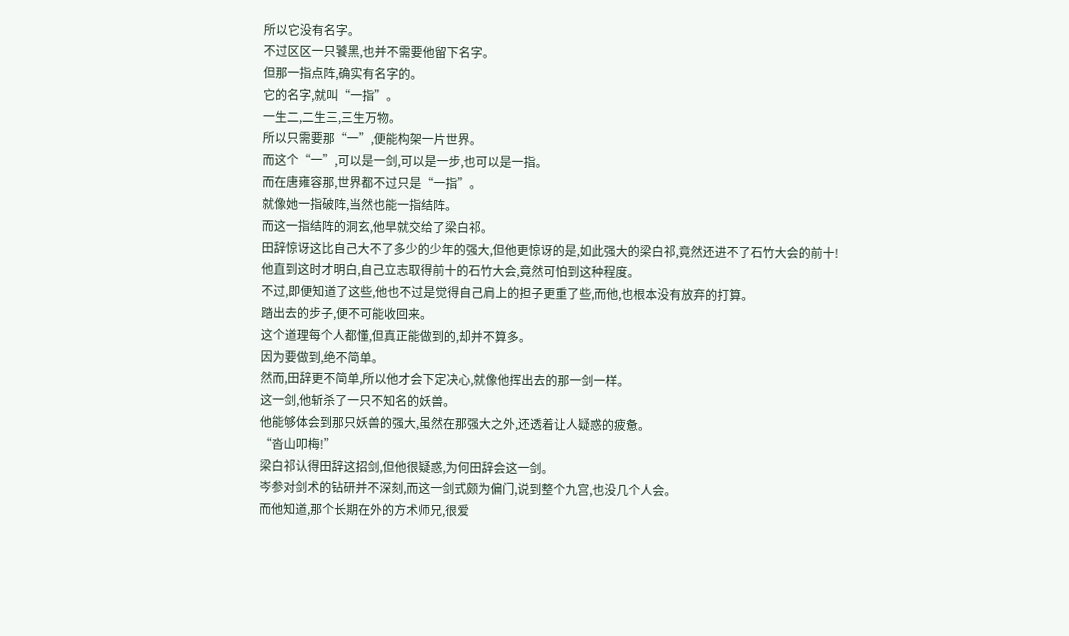所以它没有名字。
不过区区一只饕黑,也并不需要他留下名字。
但那一指点阵,确实有名字的。
它的名字,就叫“一指”。
一生二,二生三,三生万物。
所以只需要那“一”,便能构架一片世界。
而这个“一”,可以是一剑,可以是一步,也可以是一指。
而在唐雍容那,世界都不过只是“一指”。
就像她一指破阵,当然也能一指结阵。
而这一指结阵的洞玄,他早就交给了梁白祁。
田辞惊讶这比自己大不了多少的少年的强大,但他更惊讶的是,如此强大的梁白祁,竟然还进不了石竹大会的前十!
他直到这时才明白,自己立志取得前十的石竹大会,竟然可怕到这种程度。
不过,即便知道了这些,他也不过是觉得自己肩上的担子更重了些,而他,也根本没有放弃的打算。
踏出去的步子,便不可能收回来。
这个道理每个人都懂,但真正能做到的,却并不算多。
因为要做到,绝不简单。
然而,田辞更不简单,所以他才会下定决心,就像他挥出去的那一剑一样。
这一剑,他斩杀了一只不知名的妖兽。
他能够体会到那只妖兽的强大,虽然在那强大之外,还透着让人疑惑的疲惫。
“沓山叩梅!”
梁白祁认得田辞这招剑,但他很疑惑,为何田辞会这一剑。
岑参对剑术的钻研并不深刻,而这一剑式颇为偏门,说到整个九宫,也没几个人会。
而他知道,那个长期在外的方术师兄,很爱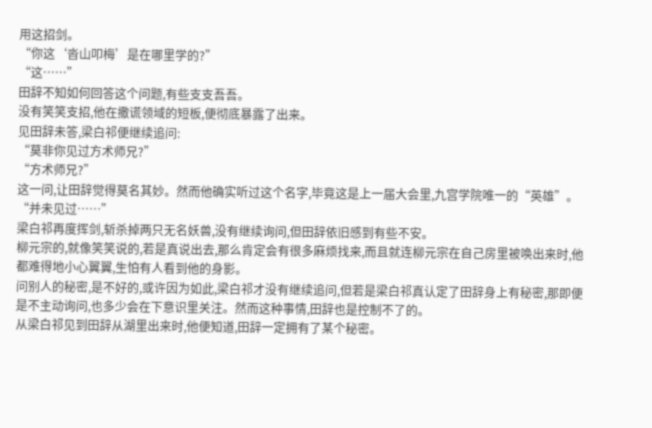用这招剑。
“你这‘沓山叩梅’是在哪里学的?”
“这……”
田辞不知如何回答这个问题,有些支支吾吾。
没有笑笑支招,他在撒谎领域的短板,便彻底暴露了出来。
见田辞未答,梁白祁便继续追问:
“莫非你见过方术师兄?”
“方术师兄?”
这一问,让田辞觉得莫名其妙。然而他确实听过这个名字,毕竟这是上一届大会里,九宫学院唯一的“英雄”。
“并未见过……”
梁白祁再度挥剑,斩杀掉两只无名妖兽,没有继续询问,但田辞依旧感到有些不安。
柳元宗的,就像笑笑说的,若是真说出去,那么肯定会有很多麻烦找来,而且就连柳元宗在自己房里被唤出来时,他都难得地小心翼翼,生怕有人看到他的身影。
问别人的秘密,是不好的,或许因为如此,梁白祁才没有继续追问,但若是梁白祁真认定了田辞身上有秘密,那即便是不主动询问,也多少会在下意识里关注。然而这种事情,田辞也是控制不了的。
从梁白祁见到田辞从湖里出来时,他便知道,田辞一定拥有了某个秘密。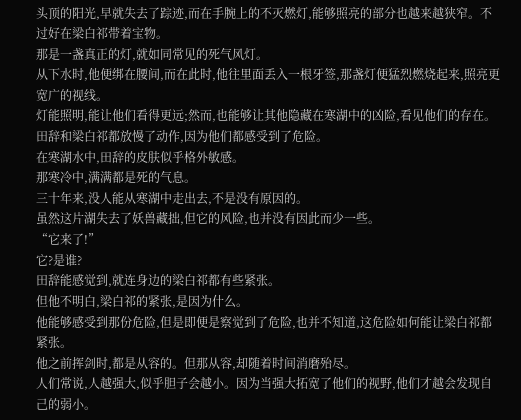头顶的阳光,早就失去了踪迹,而在手腕上的不灭燃灯,能够照亮的部分也越来越狭窄。不过好在梁白祁带着宝物。
那是一盏真正的灯,就如同常见的死气风灯。
从下水时,他便绑在腰间,而在此时,他往里面丢入一根牙签,那盏灯便猛烈燃烧起来,照亮更宽广的视线。
灯能照明,能让他们看得更远;然而,也能够让其他隐藏在寒湖中的凶险,看见他们的存在。
田辞和梁白祁都放慢了动作,因为他们都感受到了危险。
在寒湖水中,田辞的皮肤似乎格外敏感。
那寒冷中,满满都是死的气息。
三十年来,没人能从寒湖中走出去,不是没有原因的。
虽然这片湖失去了妖兽藏拙,但它的风险,也并没有因此而少一些。
“它来了!”
它?是谁?
田辞能感觉到,就连身边的梁白祁都有些紧张。
但他不明白,梁白祁的紧张,是因为什么。
他能够感受到那份危险,但是即便是察觉到了危险,也并不知道,这危险如何能让梁白祁都紧张。
他之前挥剑时,都是从容的。但那从容,却随着时间消磨殆尽。
人们常说,人越强大,似乎胆子会越小。因为当强大拓宽了他们的视野,他们才越会发现自己的弱小。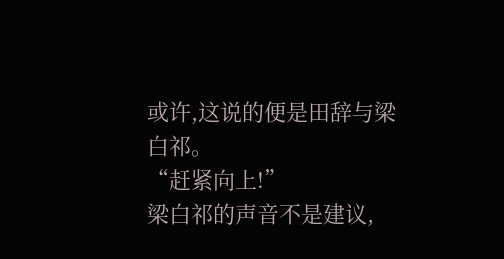或许,这说的便是田辞与梁白祁。
“赶紧向上!”
梁白祁的声音不是建议,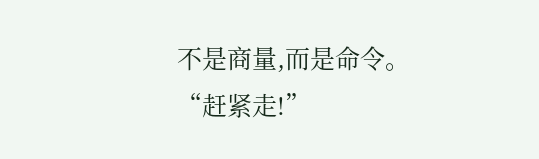不是商量,而是命令。
“赶紧走!”